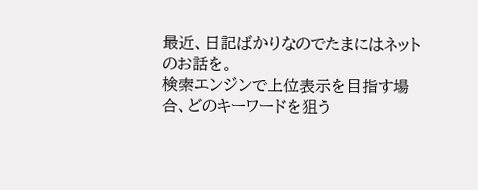最近、日記ばかりなのでたまにはネットのお話を。
検索エンジンで上位表示を目指す場合、どのキーワードを狙う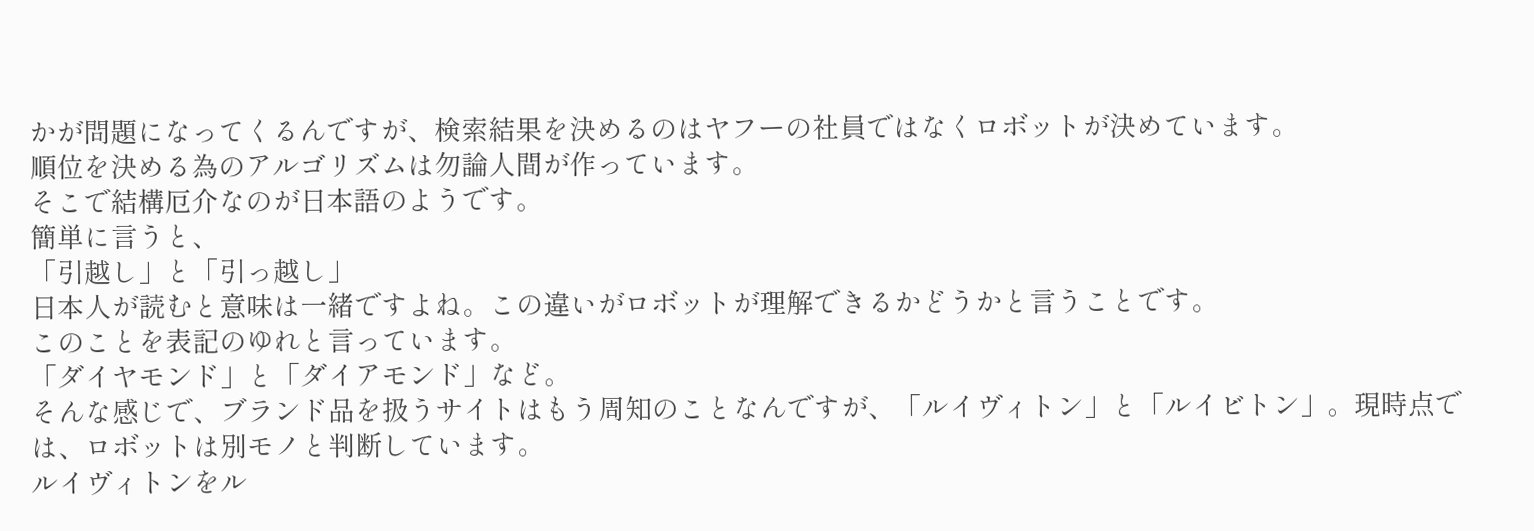かが問題になってくるんですが、検索結果を決めるのはヤフーの社員ではなくロボットが決めています。
順位を決める為のアルゴリズムは勿論人間が作っています。
そこで結構厄介なのが日本語のようです。
簡単に言うと、
「引越し」と「引っ越し」
日本人が読むと意味は一緒ですよね。この違いがロボットが理解できるかどうかと言うことです。
このことを表記のゆれと言っています。
「ダイヤモンド」と「ダイアモンド」など。
そんな感じで、ブランド品を扱うサイトはもう周知のことなんですが、「ルイヴィトン」と「ルイビトン」。現時点では、ロボットは別モノと判断しています。
ルイヴィトンをル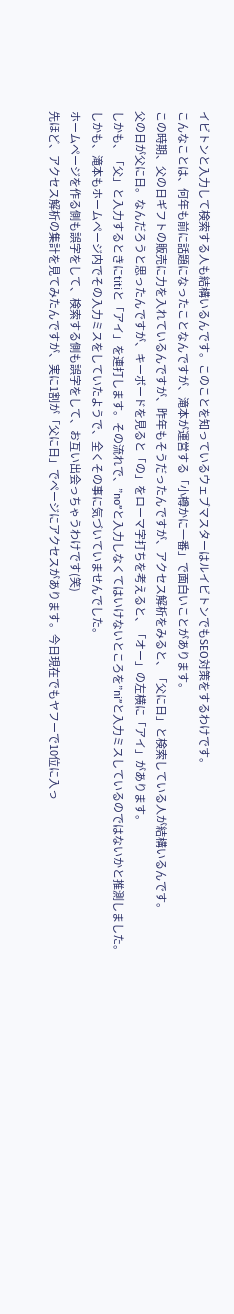イビトンと入力して検索する人も結構いるんです。このことを知っているウェブマスターはルイビトンでもSEO対策をするわけです。
こんなことは、何年も前に話題になったことなんですが、滝本が運営する「小樽かに一番」で面白いことがあります。
この時期、父の日ギフトの販売に力を入れているんですが、昨年もそうだったんですが、アクセス解析をみると、「父に日」と検索している人が結構いるんです。
父の日が父に日。なんだろうと思ったんですが、キーボードを見ると「の」をローマ字打ちを考えると、「オー」の左横に「アイ」があります。
しかも、「父」と入力するときにtitiと「アイ」を連打します。その流れで、”no”と入力しなくてはいけないところを”ni”と入力ミスしているのではないかと推測しました。
しかも、滝本もホームページ内でその入力ミスをしていたようで、全くその事に気づいていませんでした。
ホームページを作る側も誤字をして、検索する側も誤字をして、お互い出会っちゃうわけです(笑)
先ほど、アクセス解析の集計を見てみたんですが、実に1割が「父に日」でページにアクセスがあります。今日現在でもヤフーで10位に入っ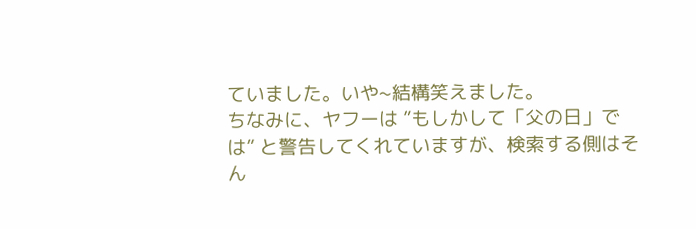ていました。いや~結構笑えました。
ちなみに、ヤフーは ”もしかして「父の日」では” と警告してくれていますが、検索する側はそん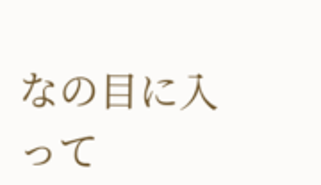なの目に入って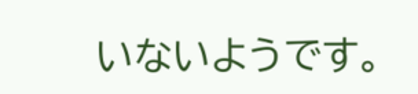いないようです。